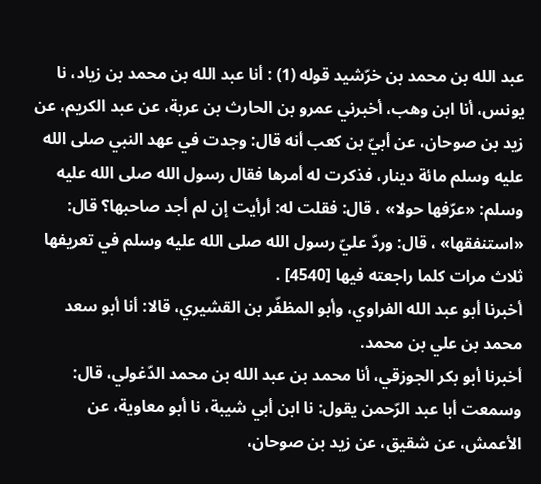عبد الله بن محمد بن خرّشيد قوله (1) : أنا عبد الله بن محمد بن زياد، نا يونس، أنا ابن وهب، أخبرني عمرو بن الحارث بن عربة، عن عبد الكريم، عن زيد بن صوحان، عن أبيّ بن كعب أنه قال: وجدت في عهد النبي صلى الله عليه وسلم مائة دينار، فذكرت له أمرها فقال رسول الله صلى الله عليه وسلم: «عرّفها حولا» ، قال: فقلت له: أرأيت إن لم أجد صاحبها؟ قال: «استنفقها» ، قال: وردّ عليّ رسول الله صلى الله عليه وسلم في تعريفها ثلاث مرات كلما راجعته فيها [4540] .
أخبرنا أبو عبد الله الفراوي، وأبو المظفّر بن القشيري، قالا: أنا أبو سعد محمد بن علي بن محمد.
أخبرنا أبو بكر الجوزقي، أنا محمد بن عبد الله بن محمد الدّغولي، قال: وسمعت أبا عبد الرّحمن يقول: نا ابن أبي شيبة، نا أبو معاوية، عن الأعمش، عن شقيق، عن زيد بن صوحان،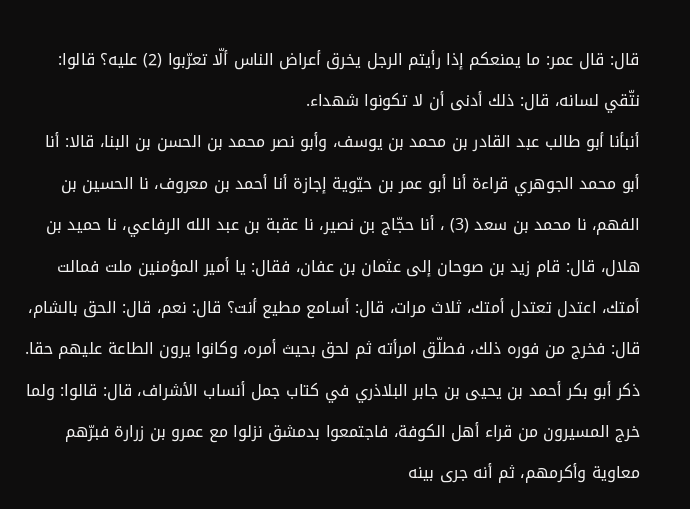قال: قال عمر: ما يمنعكم إذا رأيتم الرجل يخرق أعراض الناس ألّا تعرّبوا (2) عليه؟ قالوا: نتّقي لسانه، قال: ذلك أدنى أن لا تكونوا شهداء.
أنبأنا أبو طالب عبد القادر بن محمد بن يوسف، وأبو نصر محمد بن الحسن بن البنا، قالا: أنا أبو محمد الجوهري قراءة أنا أبو عمر بن حيّوية إجازة أنا أحمد بن معروف، نا الحسين بن الفهم، نا محمد بن سعد (3) ، أنا حجّاج بن نصير، نا عقبة بن عبد الله الرفاعي، نا حميد بن هلال، قال: قام زيد بن صوحان إلى عثمان بن عفان، فقال: يا أمير المؤمنين ملت فمالت أمتك، اعتدل تعتدل أمتك، ثلاث مرات، قال: أسامع مطيع أنت؟ قال: نعم، قال: الحق بالشام، قال: فخرج من فوره ذلك، فطلّق امرأته ثم لحق بحيث أمره، وكانوا يرون الطاعة عليهم حقا.
ذكر أبو بكر أحمد بن يحيى بن جابر البلاذري في كتاب جمل أنساب الأشراف، قال: قالوا: ولما خرج المسيرون من قراء أهل الكوفة، فاجتمعوا بدمشق نزلوا مع عمرو بن زرارة فبرّهم معاوية وأكرمهم، ثم أنه جرى بينه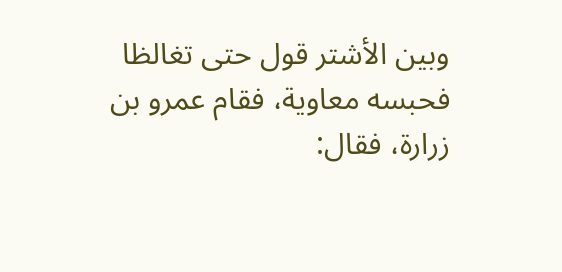وبين الأشتر قول حتى تغالظا فحبسه معاوية، فقام عمرو بن زرارة، فقال: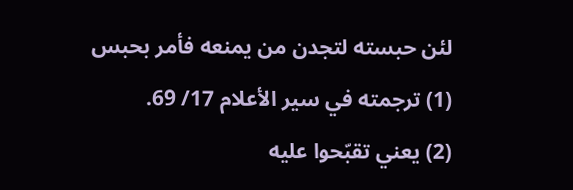لئن حبسته لتجدن من يمنعه فأمر بحبس
(1) ترجمته في سير الأعلام 17/ 69.
(2) يعني تقبّحوا عليه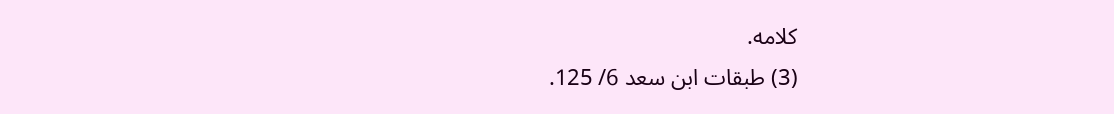كلامه.
(3) طبقات ابن سعد 6/ 125.